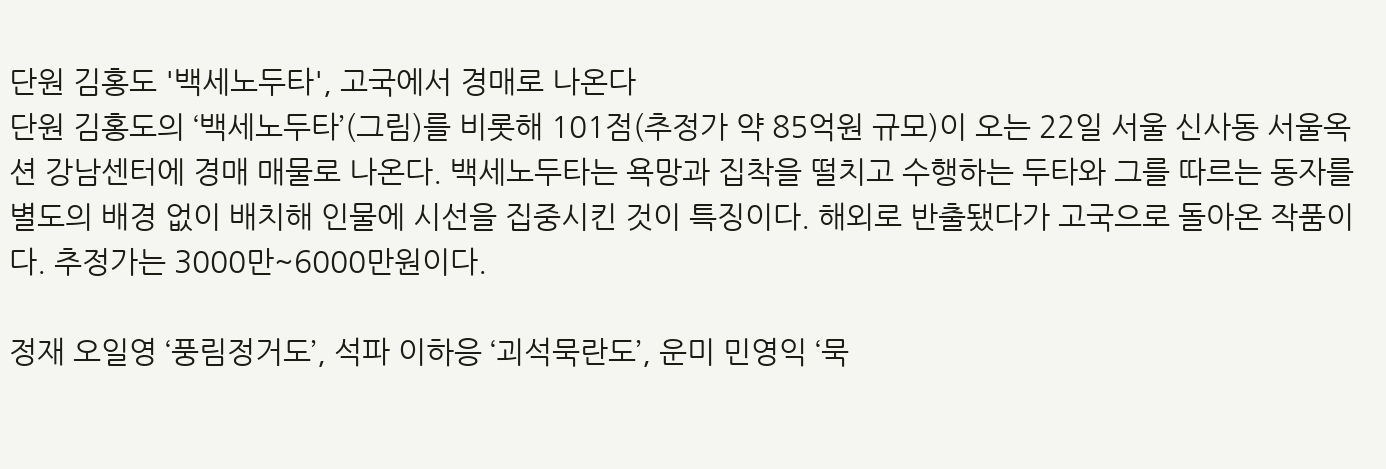단원 김홍도 '백세노두타', 고국에서 경매로 나온다
단원 김홍도의 ‘백세노두타’(그림)를 비롯해 101점(추정가 약 85억원 규모)이 오는 22일 서울 신사동 서울옥션 강남센터에 경매 매물로 나온다. 백세노두타는 욕망과 집착을 떨치고 수행하는 두타와 그를 따르는 동자를 별도의 배경 없이 배치해 인물에 시선을 집중시킨 것이 특징이다. 해외로 반출됐다가 고국으로 돌아온 작품이다. 추정가는 3000만~6000만원이다.

정재 오일영 ‘풍림정거도’, 석파 이하응 ‘괴석묵란도’, 운미 민영익 ‘묵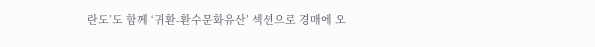란도’도 함께 ‘귀환-환수문화유산’ 섹션으로 경매에 오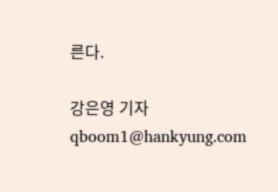른다.

강은영 기자 qboom1@hankyung.com